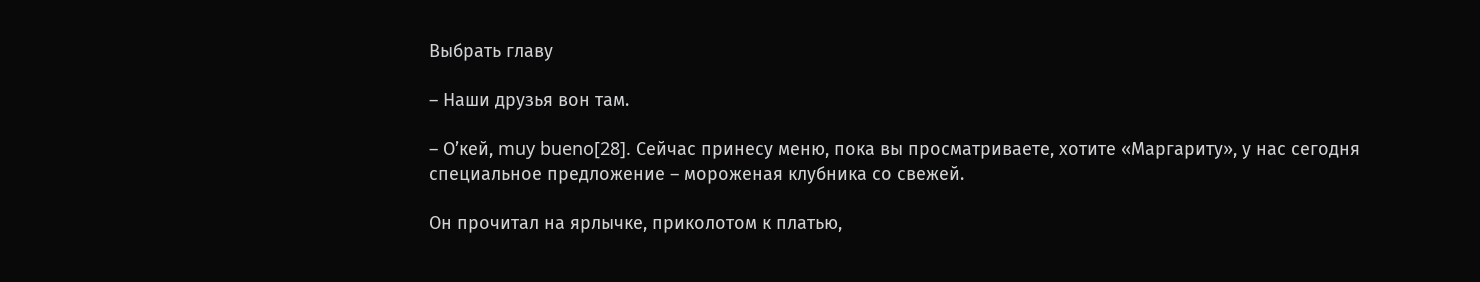Выбрать главу

– Наши друзья вон там.

– О’кей, muy bueno[28]. Сейчас принесу меню, пока вы просматриваете, хотите «Маргариту», у нас сегодня специальное предложение – мороженая клубника со свежей.

Он прочитал на ярлычке, приколотом к платью,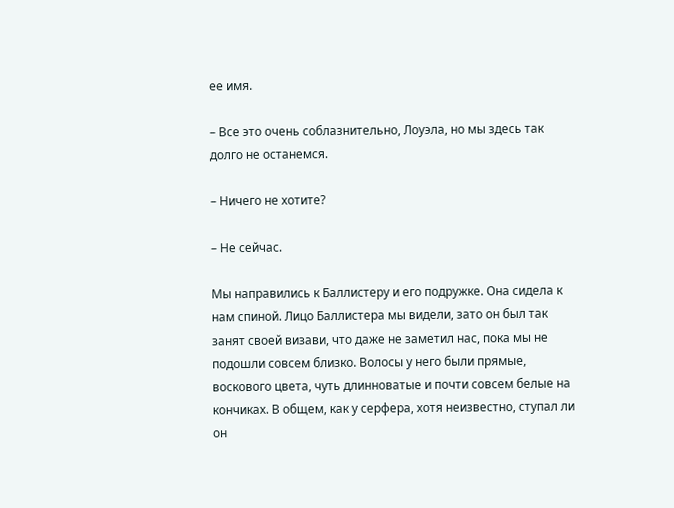ее имя.

– Все это очень соблазнительно, Лоуэла, но мы здесь так долго не останемся.

– Ничего не хотите?

– Не сейчас.

Мы направились к Баллистеру и его подружке. Она сидела к нам спиной. Лицо Баллистера мы видели, зато он был так занят своей визави, что даже не заметил нас, пока мы не подошли совсем близко. Волосы у него были прямые, воскового цвета, чуть длинноватые и почти совсем белые на кончиках. В общем, как у серфера, хотя неизвестно, ступал ли он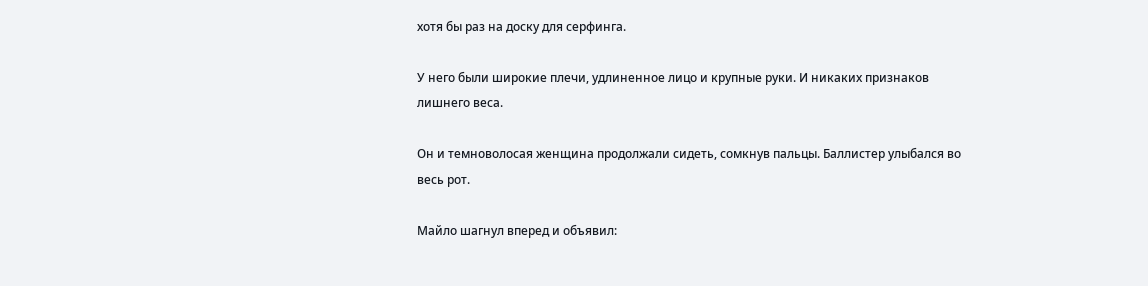хотя бы раз на доску для серфинга.

У него были широкие плечи, удлиненное лицо и крупные руки. И никаких признаков лишнего веса.

Он и темноволосая женщина продолжали сидеть, сомкнув пальцы. Баллистер улыбался во весь рот.

Майло шагнул вперед и объявил: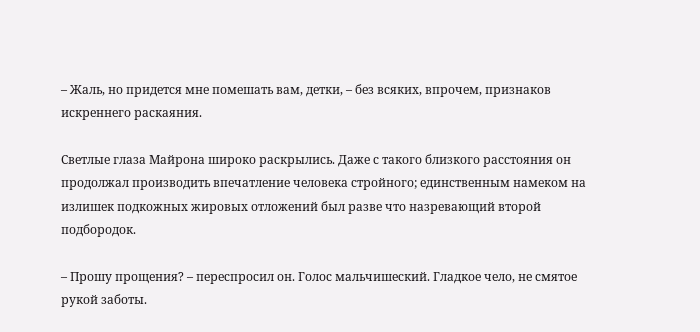– Жаль, но придется мне помешать вам, детки, – без всяких, впрочем, признаков искреннего раскаяния.

Светлые глаза Майрона широко раскрылись. Даже с такого близкого расстояния он продолжал производить впечатление человека стройного; единственным намеком на излишек подкожных жировых отложений был разве что назревающий второй подбородок.

– Прошу прощения? – переспросил он. Голос мальчишеский. Гладкое чело, не смятое рукой заботы.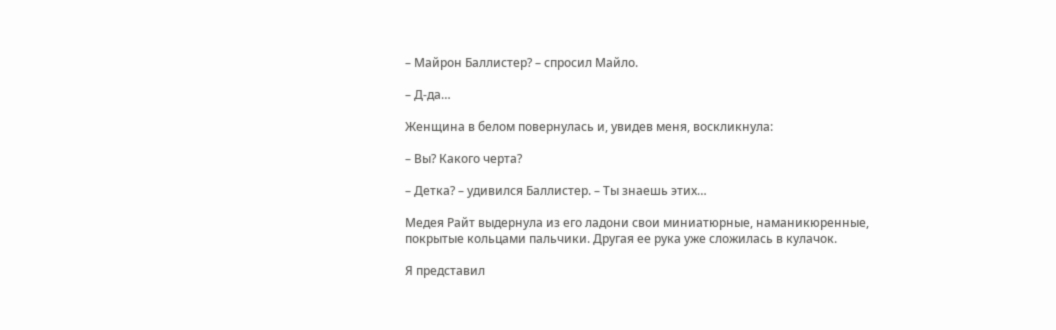– Майрон Баллистер? – спросил Майло.

– Д-да…

Женщина в белом повернулась и, увидев меня, воскликнула:

– Вы? Какого черта?

– Детка? – удивился Баллистер. – Ты знаешь этих…

Медея Райт выдернула из его ладони свои миниатюрные, наманикюренные, покрытые кольцами пальчики. Другая ее рука уже сложилась в кулачок.

Я представил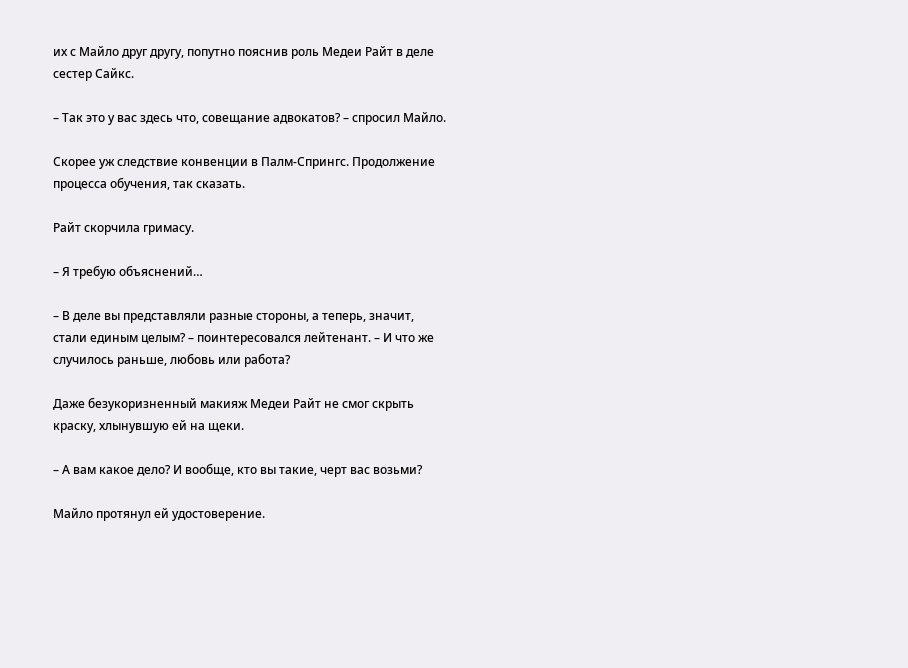их с Майло друг другу, попутно пояснив роль Медеи Райт в деле сестер Сайкс.

– Так это у вас здесь что, совещание адвокатов? – спросил Майло.

Скорее уж следствие конвенции в Палм-Спрингс. Продолжение процесса обучения, так сказать.

Райт скорчила гримасу.

– Я требую объяснений…

– В деле вы представляли разные стороны, а теперь, значит, стали единым целым? – поинтересовался лейтенант. – И что же случилось раньше, любовь или работа?

Даже безукоризненный макияж Медеи Райт не смог скрыть краску, хлынувшую ей на щеки.

– А вам какое дело? И вообще, кто вы такие, черт вас возьми?

Майло протянул ей удостоверение.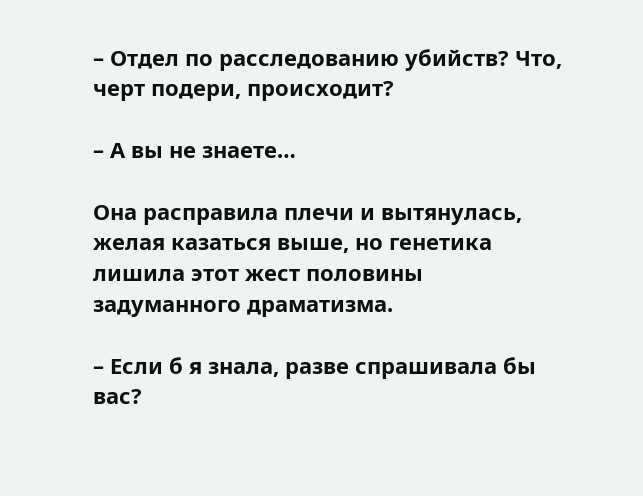– Отдел по расследованию убийств? Что, черт подери, происходит?

– А вы не знаете…

Она расправила плечи и вытянулась, желая казаться выше, но генетика лишила этот жест половины задуманного драматизма.

– Если б я знала, разве спрашивала бы вас?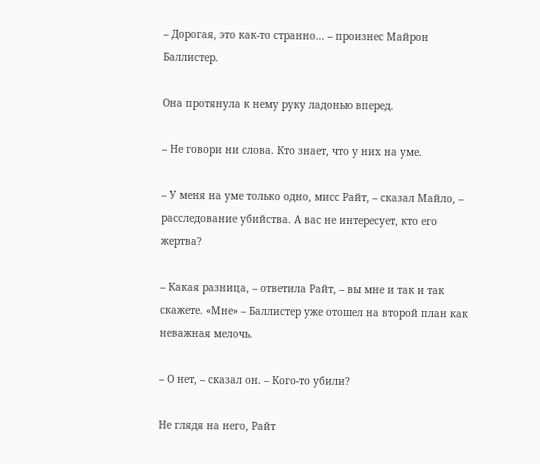– Дорогая, это как-то странно… – произнес Майрон Баллистер.

Она протянула к нему руку ладонью вперед.

– Не говори ни слова. Кто знает, что у них на уме.

– У меня на уме только одно, мисс Райт, – сказал Майло, – расследование убийства. А вас не интересует, кто его жертва?

– Какая разница, – ответила Райт, – вы мне и так и так скажете. «Мне» – Баллистер уже отошел на второй план как неважная мелочь.

– О нет, – сказал он. – Кого-то убили?

Не глядя на него, Райт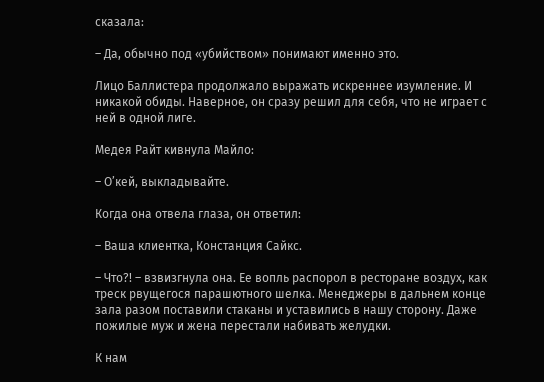сказала:

– Да, обычно под «убийством» понимают именно это.

Лицо Баллистера продолжало выражать искреннее изумление. И никакой обиды. Наверное, он сразу решил для себя, что не играет с ней в одной лиге.

Медея Райт кивнула Майло:

– О’кей, выкладывайте.

Когда она отвела глаза, он ответил:

– Ваша клиентка, Констанция Сайкс.

– Что?! – взвизгнула она. Ее вопль распорол в ресторане воздух, как треск рвущегося парашютного шелка. Менеджеры в дальнем конце зала разом поставили стаканы и уставились в нашу сторону. Даже пожилые муж и жена перестали набивать желудки.

К нам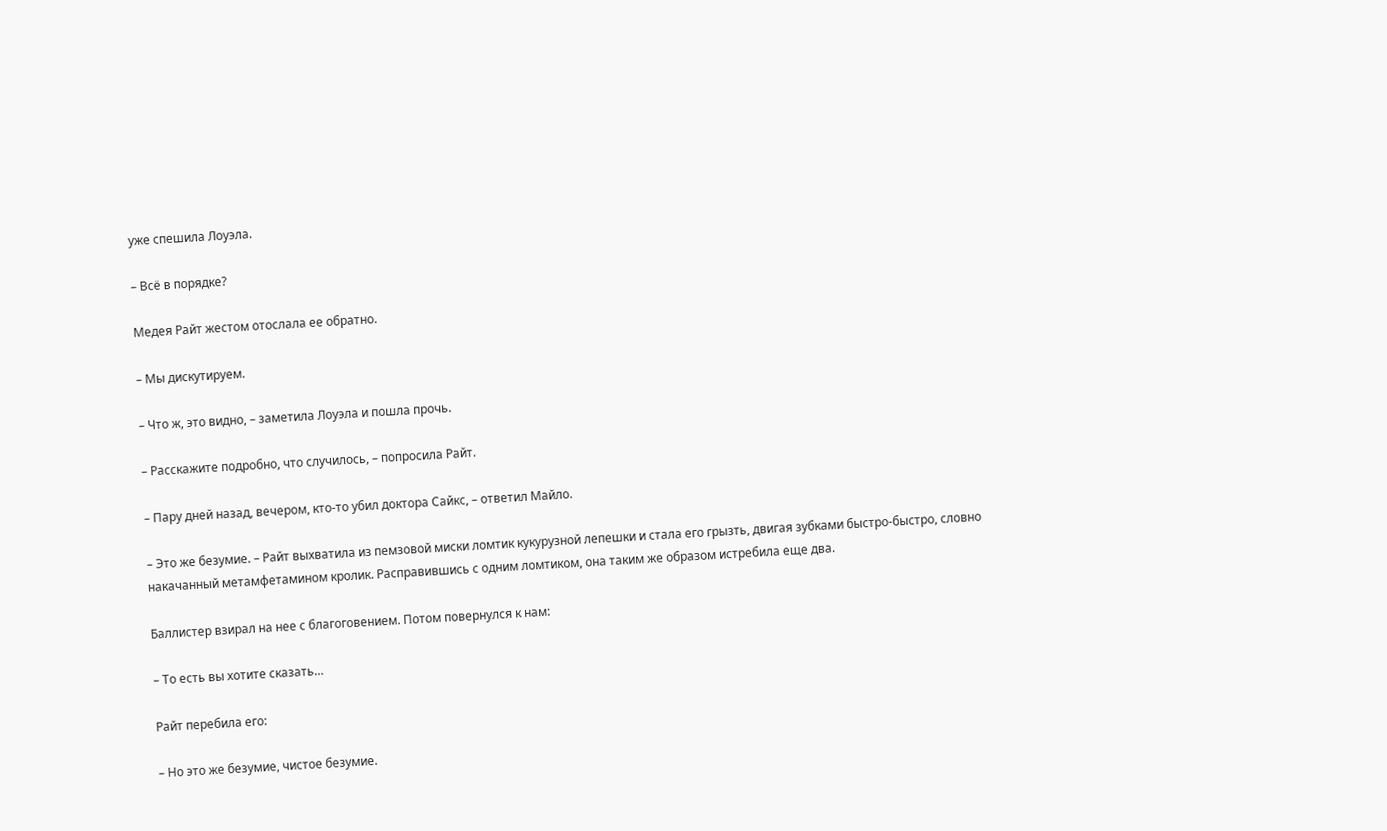уже спешила Лоуэла.

– Всё в порядке?

Медея Райт жестом отослала ее обратно.

– Мы дискутируем.

– Что ж, это видно, – заметила Лоуэла и пошла прочь.

– Расскажите подробно, что случилось, – попросила Райт.

– Пару дней назад, вечером, кто-то убил доктора Сайкс, – ответил Майло.

– Это же безумие. – Райт выхватила из пемзовой миски ломтик кукурузной лепешки и стала его грызть, двигая зубками быстро-быстро, словно накачанный метамфетамином кролик. Расправившись с одним ломтиком, она таким же образом истребила еще два.

Баллистер взирал на нее с благоговением. Потом повернулся к нам:

– То есть вы хотите сказать…

Райт перебила его:

– Но это же безумие, чистое безумие.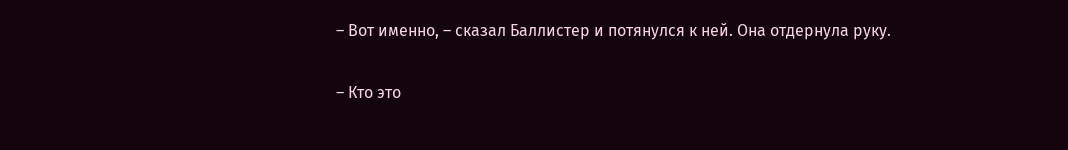– Вот именно, – сказал Баллистер и потянулся к ней. Она отдернула руку.

– Кто это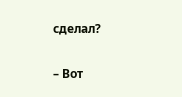сделал?

– Вот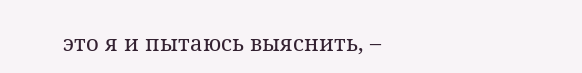это я и пытаюсь выяснить, –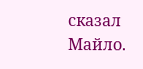сказал Майло.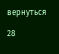вернуться

28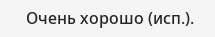Очень хорошо (исп.).